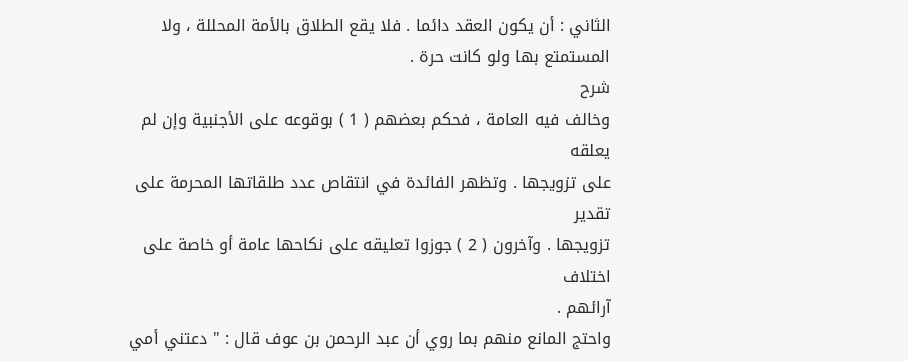الثاني : أن يكون العقد دائما . فلا يقع الطلاق بالأمة المحللة ، ولا
المستمتع بها ولو كانت حرة .
شرح
وخالف فيه العامة ، فحكم بعضهم ( 1 ) بوقوعه على الأجنبية وإن لم يعلقه
على تزويجها . وتظهر الفائدة في انتقاص عدد طلقاتها المحرمة على تقدير
تزويجها . وآخرون ( 2 ) جوزوا تعليقه على نكاحها عامة أو خاصة على اختلاف
آرائهم .
واحتج المانع منهم بما روي أن عبد الرحمن بن عوف قال : " دعتني أمي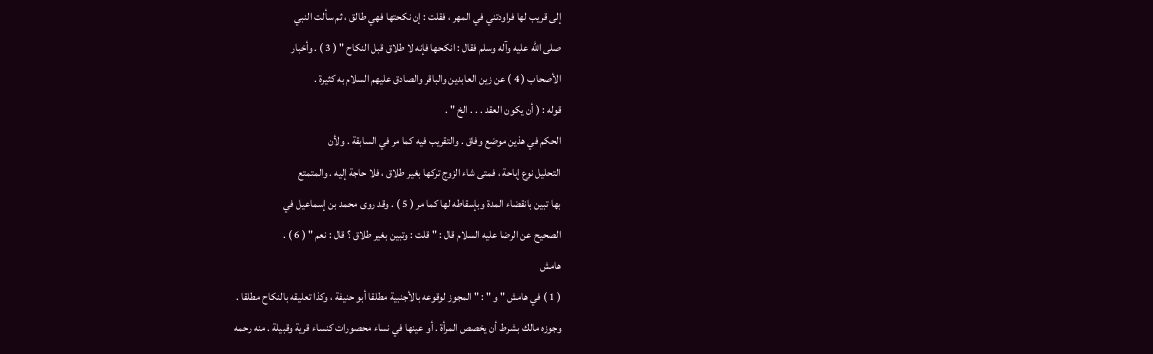إلى قريب لها فراودتني في المهر ، فقلت : إن نكحتها فهي طالق ، ثم سألت النبي
صلى الله عليه وآله وسلم فقال : انكحها فإنه لا طلاق قبل النكاح " ( 3 ) . وأخبار
الأصحاب ( 4 ) عن زين العابدين والباقر والصادق عليهم السلام به كثيرة .
قوله : ( أن يكون العقد . . . الخ " .
الحكم في هذين موضع وفاق . والتقريب فيه كما مر في السابقة . ولأن
التحليل نوع إباحة ، فمتى شاء الزوج تركها بغير طلاق ، فلا حاجة إليه . والمتمتع
بها تبين بانقضاء المدة وبإسقاطه لها كما مر ( 5 ) . وقد روى محمد بن إسماعيل في
الصحيح عن الرضا عليه السلام قال : " قلت : وتبين بغير طلاق ؟ قال : نعم " ( 6 ) .
هامش
( 1 ) في هامش " و " : " المجوز لوقوعه بالأجنبية مطلقا أبو حنيفة ، وكذا تعليقه بالنكاح مطلقا .
وجوزه مالك بشرط أن يخصص المرأة . أو عينها في نساء محصورات كنساء قرية وقبيلة . منه رحمه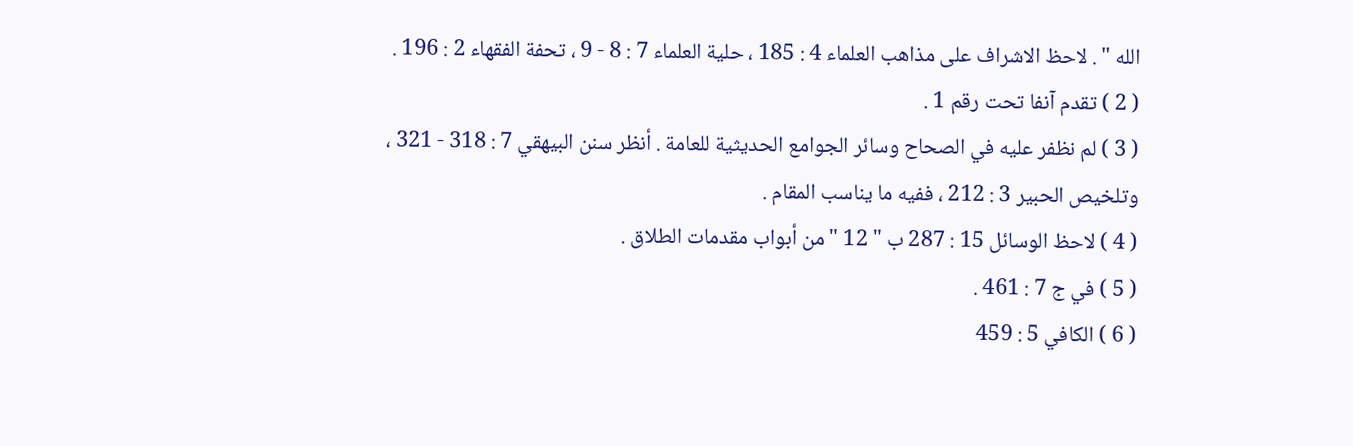الله " . لاحظ الاشراف على مذاهب العلماء 4 : 185 ، حلية العلماء 7 : 8 - 9 ، تحفة الفقهاء 2 : 196 .
( 2 ) تقدم آنفا تحت رقم 1 .
( 3 ) لم نظفر عليه في الصحاح وسائر الجوامع الحديثية للعامة . أنظر سنن البيهقي 7 : 318 - 321 ،
وتلخيص الحبير 3 : 212 ، ففيه ما يناسب المقام .
( 4 ) لاحظ الوسائل 15 : 287 ب " 12 " من أبواب مقدمات الطلاق .
( 5 ) في ج 7 : 461 .
( 6 ) الكافي 5 : 459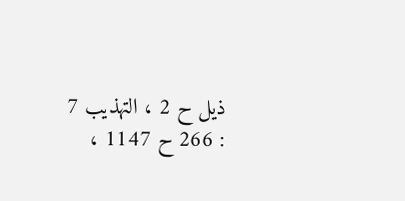ذيل ح 2 ، التهذيب 7 : 266 ح 1147 ،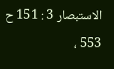الاستبصار 3 : 151 ح 553 ،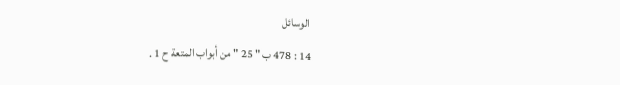الوسائل
14 : 478 ب " 25 " من أبواب المتعة ح 1 .